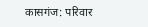कासगंज: परिवार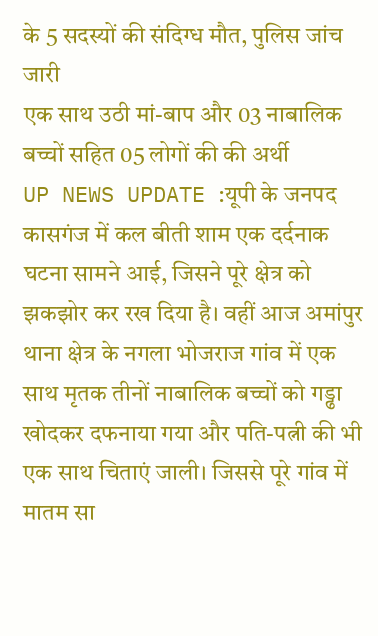के 5 सदस्यों की संदिग्ध मौत, पुलिस जांच जारी
एक साथ उठी मां-बाप और 03 नाबालिक बच्चों सहित 05 लोगों की की अर्थी
UP NEWS UPDATE :यूपी के जनपद कासगंज में कल बीती शाम एक दर्दनाक घटना सामने आई, जिसने पूरे क्षेत्र को झकझोर कर रख दिया है। वहीं आज अमांपुर थाना क्षेत्र के नगला भोजराज गांव में एक साथ मृतक तीनों नाबालिक बच्चों को गड्ढा खोदकर दफनाया गया और पति-पत्नी की भी एक साथ चिताएं जाली। जिससे पूरे गांव में मातम सा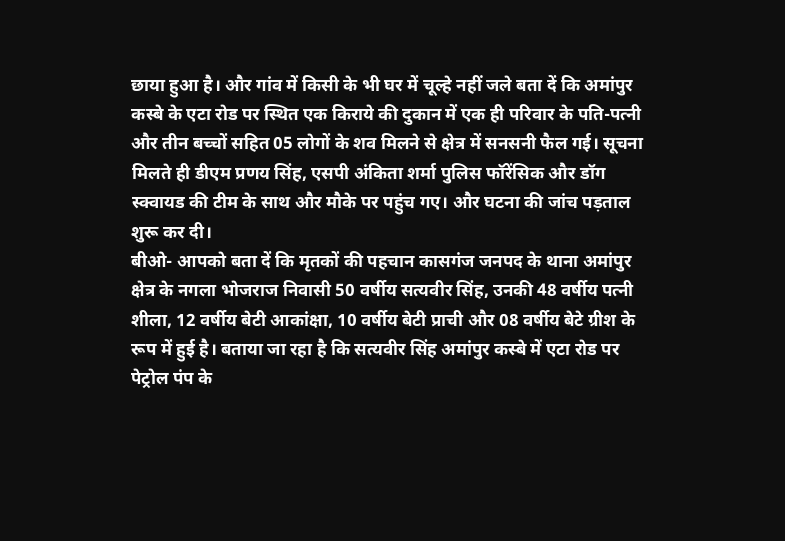छाया हुआ है। और गांव में किसी के भी घर में चूल्हे नहीं जले बता दें कि अमांपुर कस्बे के एटा रोड पर स्थित एक किराये की दुकान में एक ही परिवार के पति-पत्नी और तीन बच्चों सहित 05 लोगों के शव मिलने से क्षेत्र में सनसनी फैल गई। सूचना मिलते ही डीएम प्रणय सिंह, एसपी अंकिता शर्मा पुलिस फॉरेंसिक और डॉग स्क्वायड की टीम के साथ और मौके पर पहुंच गए। और घटना की जांच पड़ताल शुरू कर दी।
बीओ- आपको बता दें कि मृतकों की पहचान कासगंज जनपद के थाना अमांपुर क्षेत्र के नगला भोजराज निवासी 50 वर्षीय सत्यवीर सिंह, उनकी 48 वर्षीय पत्नी शीला, 12 वर्षीय बेटी आकांक्षा, 10 वर्षीय बेटी प्राची और 08 वर्षीय बेटे ग्रीश के रूप में हुई है। बताया जा रहा है कि सत्यवीर सिंह अमांपुर कस्बे में एटा रोड पर पेट्रोल पंप के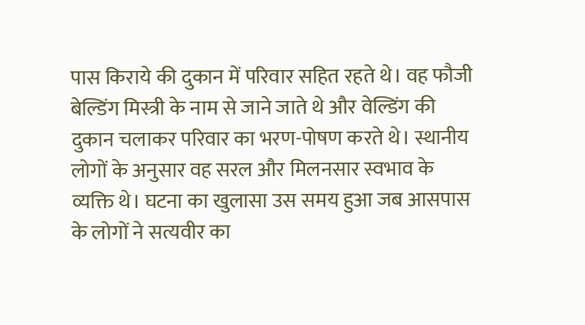पास किराये की दुकान में परिवार सहित रहते थे। वह फौजी बेल्डिंग मिस्त्री के नाम से जाने जाते थे और वेल्डिंग की दुकान चलाकर परिवार का भरण-पोषण करते थे। स्थानीय लोगों के अनुसार वह सरल और मिलनसार स्वभाव के व्यक्ति थे। घटना का खुलासा उस समय हुआ जब आसपास के लोगों ने सत्यवीर का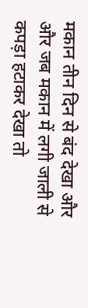मकान तीन दिन से बंद देखा और और जब मकान में लगी जाली से कपड़ा हटाकर देखा तो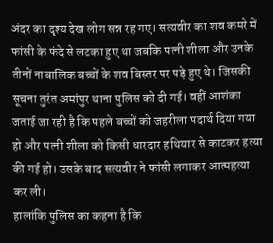अंदर का दृश्य देख लोग सन्न रह गए। सत्यवीर का शव कमरे में फांसी के फंदे से लटका हुए था जबकि पत्नी शीला और उनके तीनों नाबालिक बच्चों के शव बिस्तर पर पड़े हुए थे। जिसकी सूचना तुरंत अमांपुर थाना पुलिस को दी गई। वहीं आशंका जताई जा रही है कि पहले बच्चों को जहरीला पदार्थ दिया गया हो और पत्नी शीला को किसी धारदार हथियार से काटकर हत्या की गई हो। उसके बाद सत्यवीर ने फांसी लगाकर आत्महत्या कर ली।
हालांकि पुलिस का कहना है कि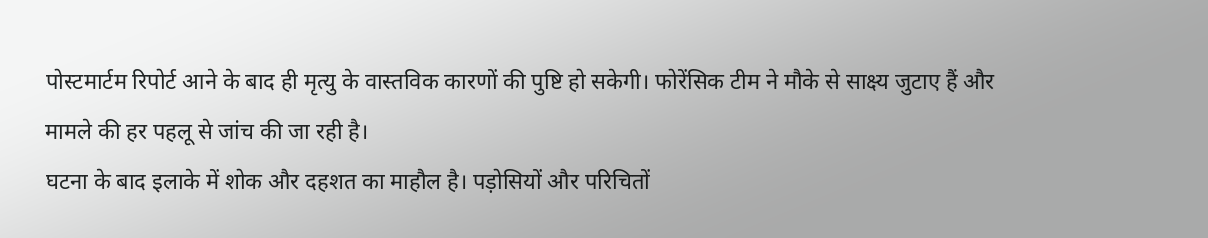पोस्टमार्टम रिपोर्ट आने के बाद ही मृत्यु के वास्तविक कारणों की पुष्टि हो सकेगी। फोरेंसिक टीम ने मौके से साक्ष्य जुटाए हैं और मामले की हर पहलू से जांच की जा रही है।
घटना के बाद इलाके में शोक और दहशत का माहौल है। पड़ोसियों और परिचितों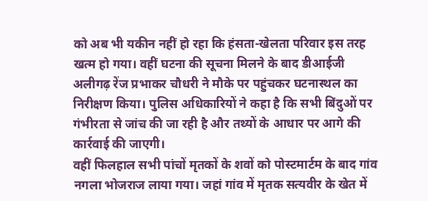को अब भी यकीन नहीं हो रहा कि हंसता-खेलता परिवार इस तरह खत्म हो गया। वहीं घटना की सूचना मिलने के बाद डीआईजी अलीगढ़ रेंज प्रभाकर चौधरी ने मौके पर पहुंचकर घटनास्थल का निरीक्षण किया। पुलिस अधिकारियों ने कहा है कि सभी बिंदुओं पर गंभीरता से जांच की जा रही है और तथ्यों के आधार पर आगे की कार्रवाई की जाएगी।
वहीं फिलहाल सभी पांचों मृतकों के शवों को पोस्टमार्टम के बाद गांव नगला भोजराज लाया गया। जहां गांव में मृतक सत्यवीर के खेत में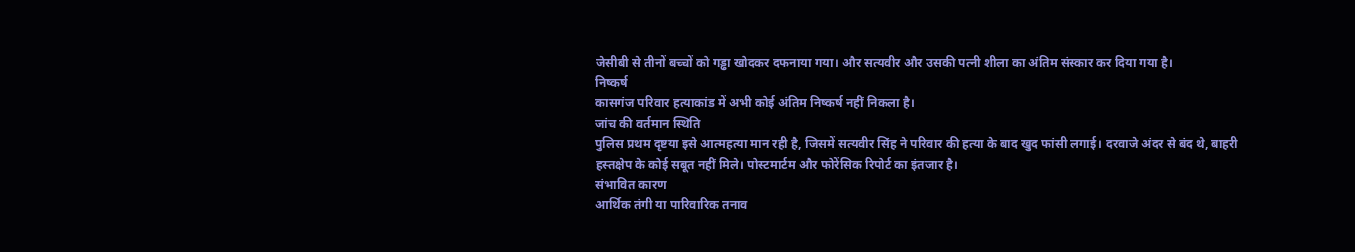जेसीबी से तीनों बच्चों को गड्ढा खोदकर दफनाया गया। और सत्यवीर और उसकी पत्नी शीला का अंतिम संस्कार कर दिया गया है।
निष्कर्ष
कासगंज परिवार हत्याकांड में अभी कोई अंतिम निष्कर्ष नहीं निकला है।
जांच की वर्तमान स्थिति
पुलिस प्रथम दृष्टया इसे आत्महत्या मान रही है, जिसमें सत्यवीर सिंह ने परिवार की हत्या के बाद खुद फांसी लगाई। दरवाजे अंदर से बंद थे, बाहरी हस्तक्षेप के कोई सबूत नहीं मिले। पोस्टमार्टम और फोरेंसिक रिपोर्ट का इंतजार है।
संभावित कारण
आर्थिक तंगी या पारिवारिक तनाव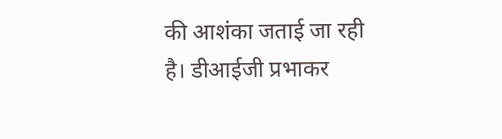की आशंका जताई जा रही है। डीआईजी प्रभाकर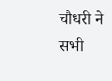चौधरी ने सभी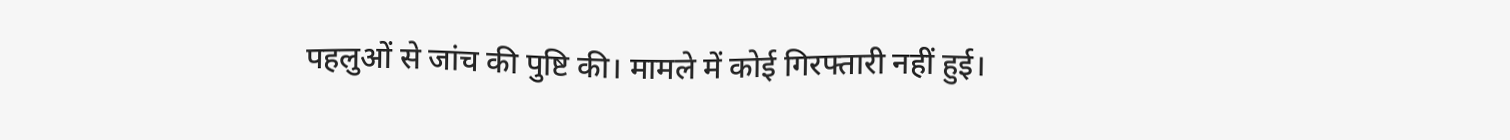पहलुओं से जांच की पुष्टि की। मामले में कोई गिरफ्तारी नहीं हुई।